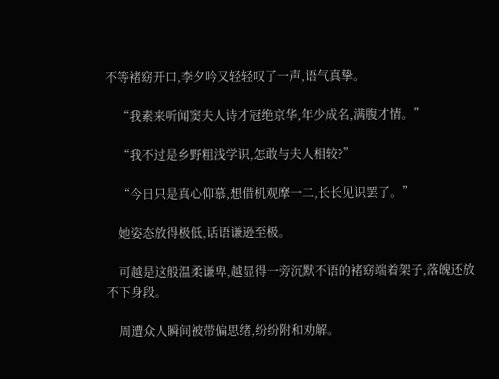不等褚窈开口,李夕吟又轻轻叹了一声,语气真挚。

    “我素来听闻窦夫人诗才冠绝京华,年少成名,满腹才情。”

    “我不过是乡野粗浅学识,怎敢与夫人相较?”

    “今日只是真心仰慕,想借机观摩一二,长长见识罢了。”

    她姿态放得极低,话语谦逊至极。

    可越是这般温柔谦卑,越显得一旁沉默不语的褚窈端着架子,落魄还放不下身段。

    周遭众人瞬间被带偏思绪,纷纷附和劝解。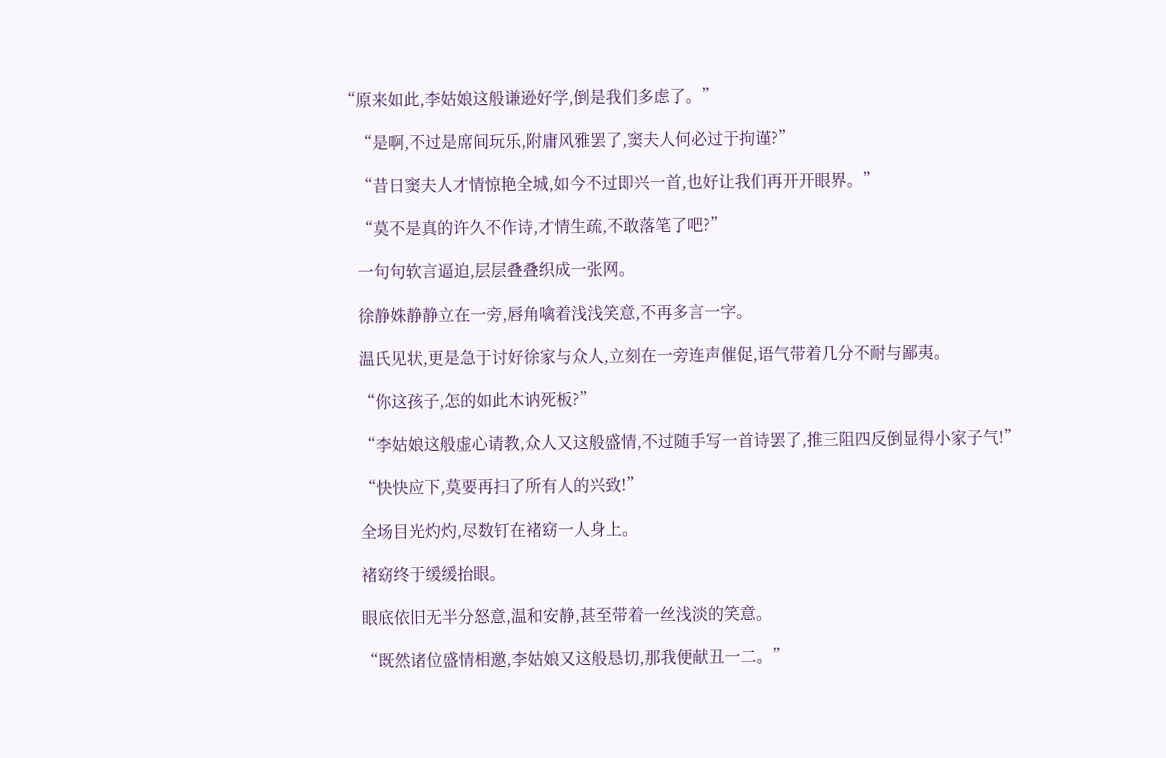“原来如此,李姑娘这般谦逊好学,倒是我们多虑了。”

    “是啊,不过是席间玩乐,附庸风雅罢了,窦夫人何必过于拘谨?”

    “昔日窦夫人才情惊艳全城,如今不过即兴一首,也好让我们再开开眼界。”

    “莫不是真的许久不作诗,才情生疏,不敢落笔了吧?”

    一句句软言逼迫,层层叠叠织成一张网。

    徐静姝静静立在一旁,唇角噙着浅浅笑意,不再多言一字。

    温氏见状,更是急于讨好徐家与众人,立刻在一旁连声催促,语气带着几分不耐与鄙夷。

    “你这孩子,怎的如此木讷死板?”

    “李姑娘这般虚心请教,众人又这般盛情,不过随手写一首诗罢了,推三阻四反倒显得小家子气!”

    “快快应下,莫要再扫了所有人的兴致!”

    全场目光灼灼,尽数钉在褚窈一人身上。

    褚窈终于缓缓抬眼。

    眼底依旧无半分怒意,温和安静,甚至带着一丝浅淡的笑意。

    “既然诸位盛情相邀,李姑娘又这般恳切,那我便献丑一二。”